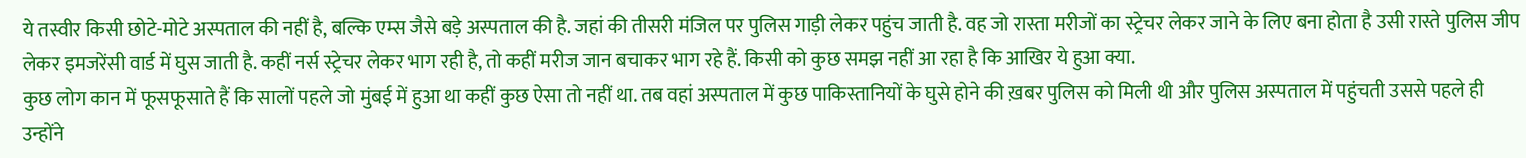ये तस्वीर किसी छोटे-मोटे अस्पताल की नहीं है, बल्कि एम्स जैसे बड़े अस्पताल की है. जहां की तीसरी मंजिल पर पुलिस गाड़ी लेकर पहुंच जाती है. वह जो रास्ता मरीजों का स्ट्रेचर लेकर जाने के लिए बना होता है उसी रास्ते पुलिस जीप लेकर इमजरेंसी वार्ड में घुस जाती है. कहीं नर्स स्ट्रेचर लेकर भाग रही है, तो कहीं मरीज जान बचाकर भाग रहे हैं. किसी को कुछ समझ नहीं आ रहा है कि आखिर ये हुआ क्या.
कुछ लोग कान में फूसफूसाते हैं कि सालों पहले जो मुंबई में हुआ था कहीं कुछ ऐसा तो नहीं था. तब वहां अस्पताल में कुछ पाकिस्तानियों के घुसे होने की ख़बर पुलिस को मिली थी और पुलिस अस्पताल में पहुंचती उससे पहले ही उन्होंने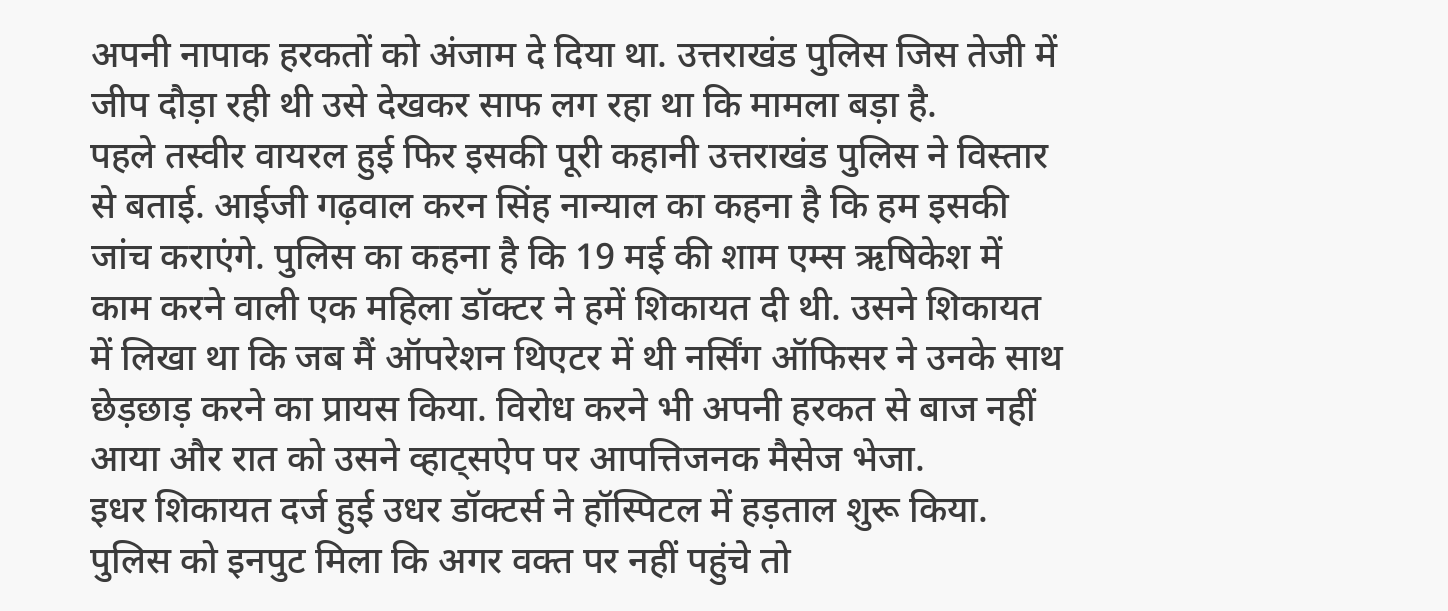अपनी नापाक हरकतों को अंजाम दे दिया था. उत्तराखंड पुलिस जिस तेजी में जीप दौड़ा रही थी उसे देखकर साफ लग रहा था कि मामला बड़ा है.
पहले तस्वीर वायरल हुई फिर इसकी पूरी कहानी उत्तराखंड पुलिस ने विस्तार से बताई. आईजी गढ़वाल करन सिंह नान्याल का कहना है कि हम इसकी जांच कराएंगे. पुलिस का कहना है कि 19 मई की शाम एम्स ऋषिकेश में काम करने वाली एक महिला डॉक्टर ने हमें शिकायत दी थी. उसने शिकायत में लिखा था कि जब मैं ऑपरेशन थिएटर में थी नर्सिंग ऑफिसर ने उनके साथ छेड़छाड़ करने का प्रायस किया. विरोध करने भी अपनी हरकत से बाज नहीं आया और रात को उसने व्हाट्सऐप पर आपत्तिजनक मैसेज भेजा.
इधर शिकायत दर्ज हुई उधर डॉक्टर्स ने हॉस्पिटल में हड़ताल शुरू किया. पुलिस को इनपुट मिला कि अगर वक्त पर नहीं पहुंचे तो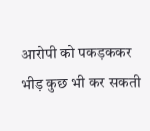आरोपी को पकड़ककर भीड़ कुछ भी कर सकती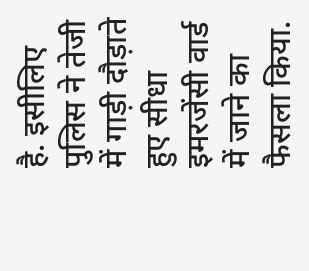है. इसीलिए पुलिस ने तेजी में गाड़ी दौड़ाते हुए सीधा इमरजेंसी वार्ड में जाने का फैसला किया.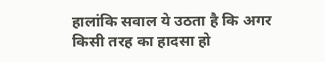हालांकि सवाल ये उठता है कि अगर किसी तरह का हादसा हो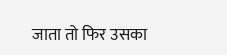जाता तो फिर उसका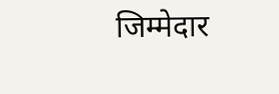जिम्मेदार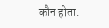कौन होता.